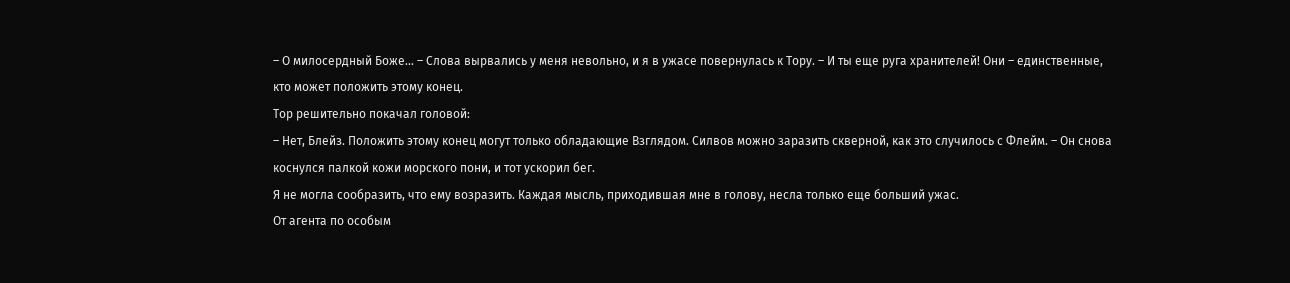– О милосердный Боже… – Слова вырвались у меня невольно, и я в ужасе повернулась к Тору. – И ты еще руга хранителей! Они – единственные, кто может положить этому конец.
Тор решительно покачал головой:
– Нет, Блейз. Положить этому конец могут только обладающие Взглядом. Силвов можно заразить скверной, как это случилось с Флейм. – Он снова коснулся палкой кожи морского пони, и тот ускорил бег.
Я не могла сообразить, что ему возразить. Каждая мысль, приходившая мне в голову, несла только еще больший ужас.
От агента по особым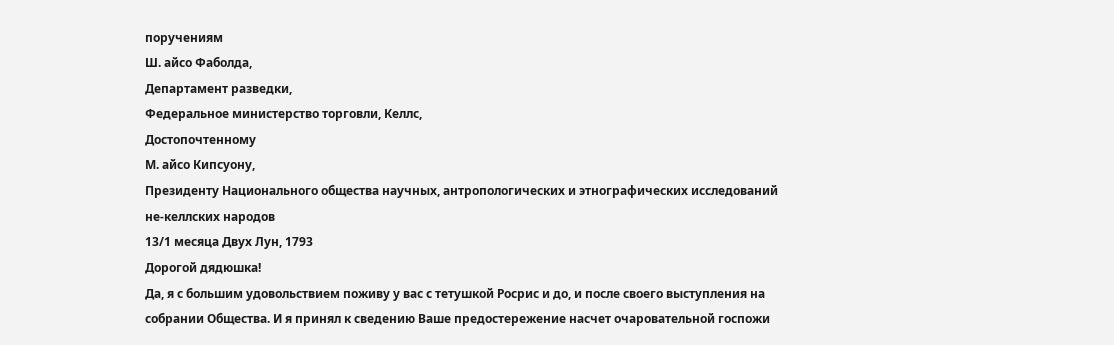поручениям
Ш. айсо Фаболда,
Департамент разведки,
Федеральное министерство торговли, Келлс,
Достопочтенному
М. айсо Кипсуону,
Президенту Национального общества научных, антропологических и этнографических исследований не-келлских народов
13/1 месяца Двух Лун, 1793
Дорогой дядюшка!
Да, я с большим удовольствием поживу у вас с тетушкой Росрис и до, и после своего выступления на собрании Общества. И я принял к сведению Ваше предостережение насчет очаровательной госпожи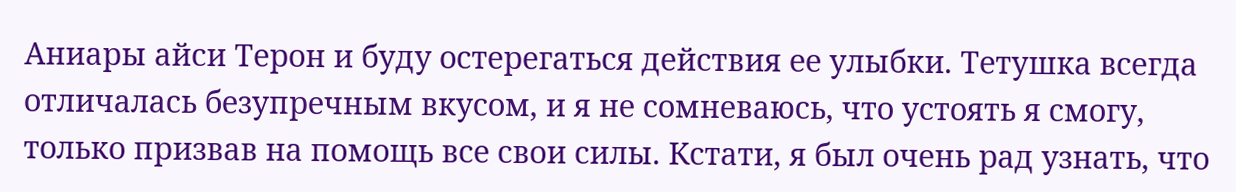Аниары айси Терон и буду остерегаться действия ее улыбки. Тетушка всегда отличалась безупречным вкусом, и я не сомневаюсь, что устоять я смогу, только призвав на помощь все свои силы. Кстати, я был очень рад узнать, что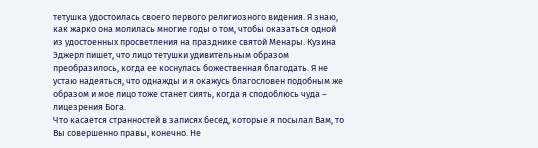тетушка удостоилась своего первого религиозного видения. Я знаю, как жарко она молилась многие годы о том, чтобы оказаться одной из удостоенных просветления на празднике святой Менары. Кузина Эджерл пишет, что лицо тетушки удивительным образом преобразилось, когда ее коснулась божественная благодать. Я не устаю надеяться, что однажды и я окажусь благословен подобным же образом и мое лицо тоже станет сиять, когда я сподоблюсь чуда – лицезрения Бога.
Что касается странностей в записях бесед, которые я посылал Вам, то Вы совершенно правы, конечно. Не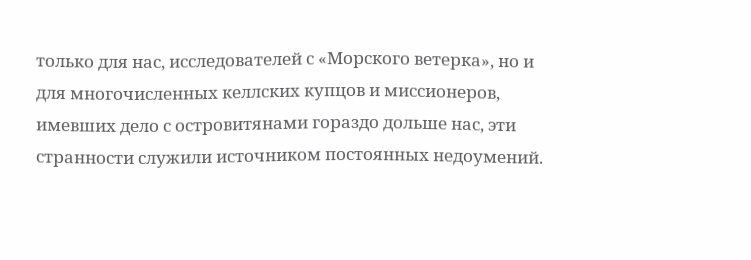только для нас, исследователей с «Морского ветерка», но и для многочисленных келлских купцов и миссионеров, имевших дело с островитянами гораздо дольше нас, эти странности служили источником постоянных недоумений.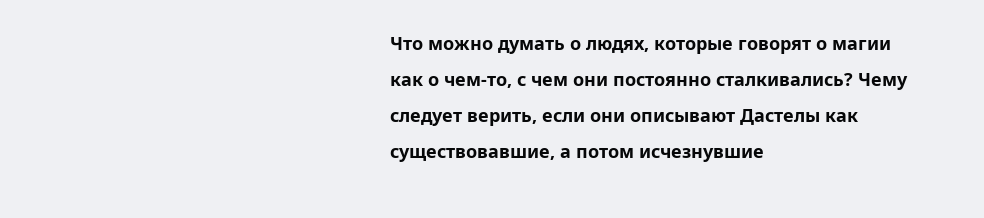Что можно думать о людях, которые говорят о магии как о чем-то, с чем они постоянно сталкивались? Чему следует верить, если они описывают Дастелы как существовавшие, а потом исчезнувшие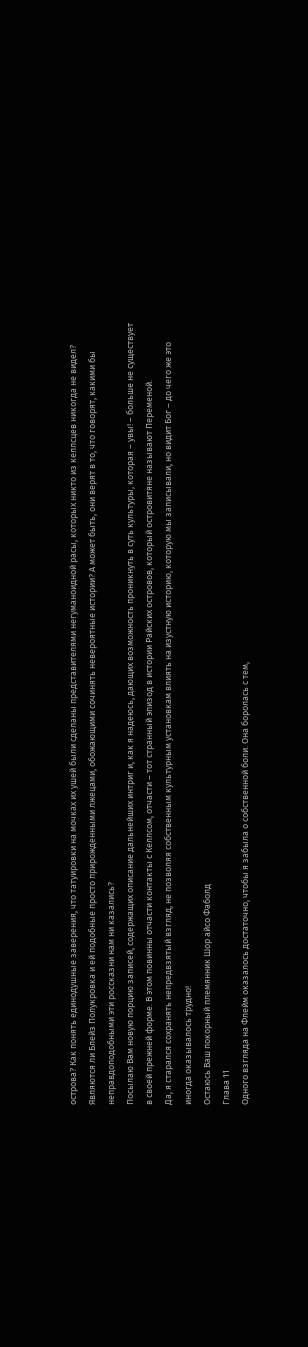острова? Как понять единодушные заверения, что татуировки на мочках их ушей были сделаны представителями негуманоидной расы, которых никто из келлсцев никогда не видел? Являются ли Блейз Полукровка и ей подобные просто прирожденными лжецами, обожающими сочинять невероятные истории? А может быть, они верят в то, что говорят, какими бы неправдоподобными эти россказни нам ни казались?
Посылаю Вам новую порцию записей, содержащих описание дальнейших интриг и, как я надеюсь, дающих возможность проникнуть в суть культуры, которая – увы! – больше не существует в своей прежней форме. В этом повинны отчасти контакты с Келлсом, отчасти – тот странный эпизод в истории Райских островов, который островитяне называют Переменой.
Да, я старался сохранять непредвзятый взгляд, не позволяя собственным культурным установкам влиять на изустную историю, которую мы записывали, но видит Бог – до чего же это иногда оказывалось трудно!
Остаюсь Ваш покорный племянник Шор айсо Фаболд
Глава 11
Одного взгляда на Флейм оказалось достаточно, чтобы я забыла о собственной боли. Она боролась с тем,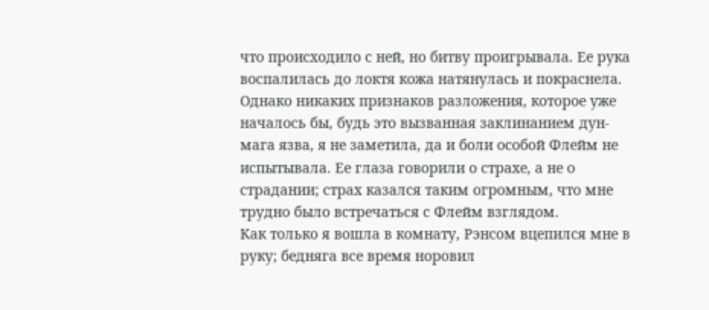что происходило с ней, но битву проигрывала. Ее рука воспалилась до локтя кожа натянулась и покраснела. Однако никаких признаков разложения, которое уже началось бы, будь это вызванная заклинанием дун-мага язва, я не заметила, да и боли особой Флейм не испытывала. Ее глаза говорили о страхе, а не о страдании; страх казался таким огромным, что мне трудно было встречаться с Флейм взглядом.
Как только я вошла в комнату, Рэнсом вцепился мне в руку; бедняга все время норовил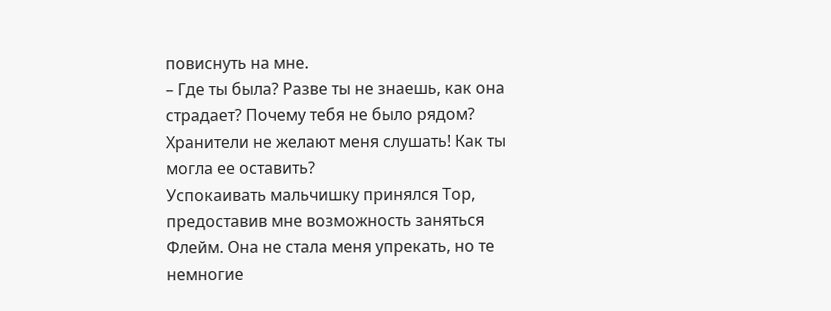повиснуть на мне.
– Где ты была? Разве ты не знаешь, как она страдает? Почему тебя не было рядом? Хранители не желают меня слушать! Как ты могла ее оставить?
Успокаивать мальчишку принялся Тор, предоставив мне возможность заняться Флейм. Она не стала меня упрекать, но те немногие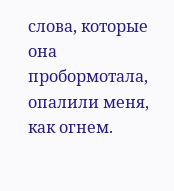слова, которые она пробормотала, опалили меня, как огнем.